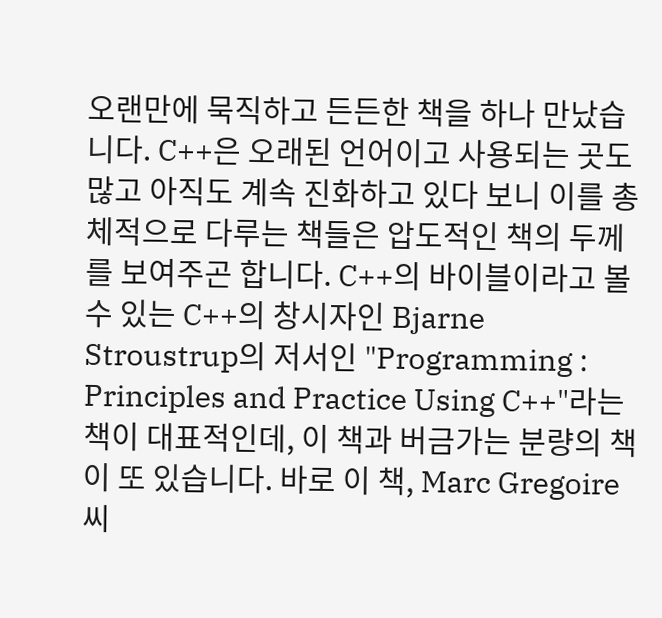오랜만에 묵직하고 든든한 책을 하나 만났습니다. C++은 오래된 언어이고 사용되는 곳도 많고 아직도 계속 진화하고 있다 보니 이를 총체적으로 다루는 책들은 압도적인 책의 두께를 보여주곤 합니다. C++의 바이블이라고 볼 수 있는 C++의 창시자인 Bjarne Stroustrup의 저서인 "Programming : Principles and Practice Using C++"라는 책이 대표적인데, 이 책과 버금가는 분량의 책이 또 있습니다. 바로 이 책, Marc Gregoire 씨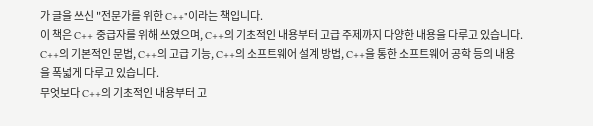가 글을 쓰신 "전문가를 위한 C++"이라는 책입니다.
이 책은 C++ 중급자를 위해 쓰였으며, C++의 기초적인 내용부터 고급 주제까지 다양한 내용을 다루고 있습니다. C++의 기본적인 문법, C++의 고급 기능, C++의 소프트웨어 설계 방법, C++을 통한 소프트웨어 공학 등의 내용을 폭넓게 다루고 있습니다.
무엇보다 C++의 기초적인 내용부터 고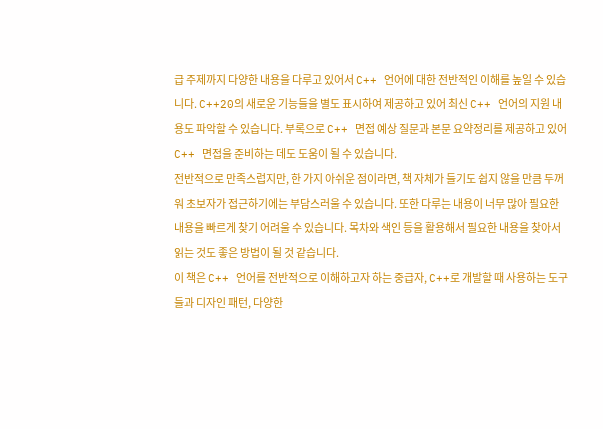급 주제까지 다양한 내용을 다루고 있어서 C++ 언어에 대한 전반적인 이해를 높일 수 있습니다. C++20의 새로운 기능들을 별도 표시하여 제공하고 있어 최신 C++ 언어의 지원 내용도 파악할 수 있습니다. 부록으로 C++ 면접 예상 질문과 본문 요약정리를 제공하고 있어 C++ 면접을 준비하는 데도 도움이 될 수 있습니다.
전반적으로 만족스럽지만, 한 가지 아쉬운 점이라면, 책 자체가 들기도 쉽지 않을 만큼 두꺼워 초보자가 접근하기에는 부담스러울 수 있습니다. 또한 다루는 내용이 너무 많아 필요한 내용을 빠르게 찾기 어려울 수 있습니다. 목차와 색인 등을 활용해서 필요한 내용을 찾아서 읽는 것도 좋은 방법이 될 것 같습니다.
이 책은 C++ 언어를 전반적으로 이해하고자 하는 중급자, C++로 개발할 때 사용하는 도구들과 디자인 패턴, 다양한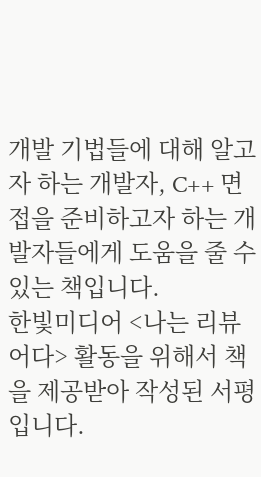개발 기법들에 대해 알고자 하는 개발자, C++ 면접을 준비하고자 하는 개발자들에게 도움을 줄 수 있는 책입니다.
한빛미디어 <나는 리뷰어다> 활동을 위해서 책을 제공받아 작성된 서평입니다.